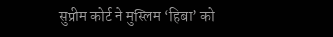सुप्रीम कोर्ट ने मुस्लिम ‘हिबा’ को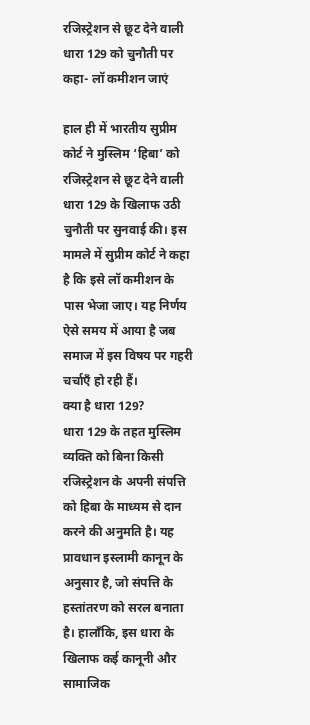रजिस्ट्रेशन से छूट देने वाली धारा 129 को चुनौती पर कहा- लॉ कमीशन जाएं

हाल ही में भारतीय सुप्रीम कोर्ट ने मुस्लिम ‘हिबा’ को रजिस्ट्रेशन से छूट देने वाली धारा 129 के खिलाफ उठी चुनौती पर सुनवाई की। इस मामले में सुप्रीम कोर्ट ने कहा है कि इसे लॉ कमीशन के पास भेजा जाए। यह निर्णय ऐसे समय में आया है जब समाज में इस विषय पर गहरी चर्चाएँ हो रही हैं।
क्या है धारा 129?
धारा 129 के तहत मुस्लिम व्यक्ति को बिना किसी रजिस्ट्रेशन के अपनी संपत्ति को हिबा के माध्यम से दान करने की अनुमति है। यह प्रावधान इस्लामी कानून के अनुसार है, जो संपत्ति के हस्तांतरण को सरल बनाता है। हालाँकि, इस धारा के खिलाफ कई कानूनी और सामाजिक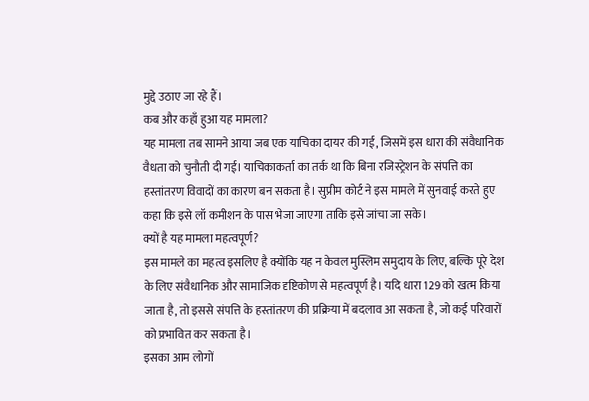मुद्दे उठाए जा रहे हैं।
कब और कहाँ हुआ यह मामला?
यह मामला तब सामने आया जब एक याचिका दायर की गई, जिसमें इस धारा की संवैधानिक वैधता को चुनौती दी गई। याचिकाकर्ता का तर्क था कि बिना रजिस्ट्रेशन के संपत्ति का हस्तांतरण विवादों का कारण बन सकता है। सुप्रीम कोर्ट ने इस मामले में सुनवाई करते हुए कहा कि इसे लॉ कमीशन के पास भेजा जाएगा ताकि इसे जांचा जा सके।
क्यों है यह मामला महत्वपूर्ण?
इस मामले का महत्व इसलिए है क्योंकि यह न केवल मुस्लिम समुदाय के लिए, बल्कि पूरे देश के लिए संवैधानिक और सामाजिक दृष्टिकोण से महत्वपूर्ण है। यदि धारा 129 को खत्म किया जाता है, तो इससे संपत्ति के हस्तांतरण की प्रक्रिया में बदलाव आ सकता है, जो कई परिवारों को प्रभावित कर सकता है।
इसका आम लोगों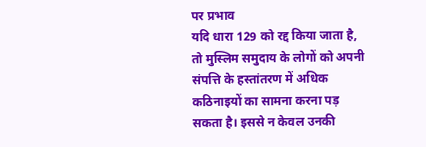पर प्रभाव
यदि धारा 129 को रद्द किया जाता है, तो मुस्लिम समुदाय के लोगों को अपनी संपत्ति के हस्तांतरण में अधिक कठिनाइयों का सामना करना पड़ सकता है। इससे न केवल उनकी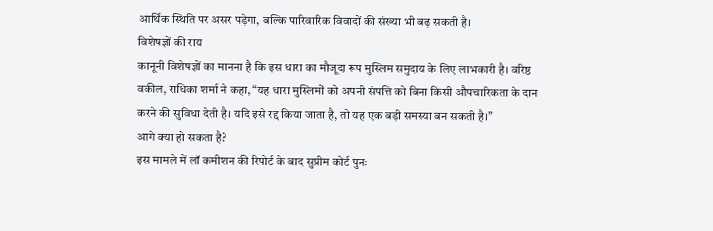आर्थिक स्थिति पर असर पड़ेगा, बल्कि पारिवारिक विवादों की संख्या भी बढ़ सकती है।
विशेषज्ञों की राय
कानूनी विशेषज्ञों का मानना है कि इस धारा का मौजूदा रूप मुस्लिम समुदाय के लिए लाभकारी है। वरिष्ठ वकील, राधिका शर्मा ने कहा, “यह धारा मुस्लिमों को अपनी संपत्ति को बिना किसी औपचारिकता के दान करने की सुविधा देती है। यदि इसे रद्द किया जाता है, तो यह एक बड़ी समस्या बन सकती है।”
आगे क्या हो सकता है?
इस मामले में लॉ कमीशन की रिपोर्ट के बाद सुप्रीम कोर्ट पुनः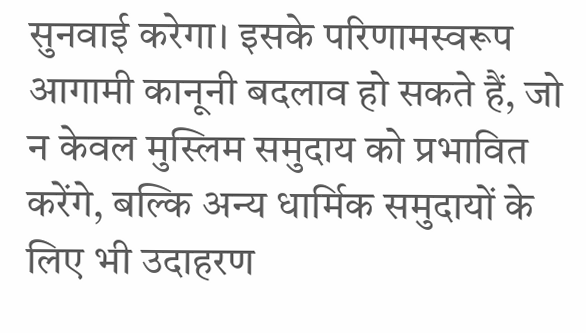सुनवाई करेगा। इसके परिणामस्वरूप आगामी कानूनी बदलाव हो सकते हैं, जो न केवल मुस्लिम समुदाय को प्रभावित करेंगे, बल्कि अन्य धार्मिक समुदायों के लिए भी उदाहरण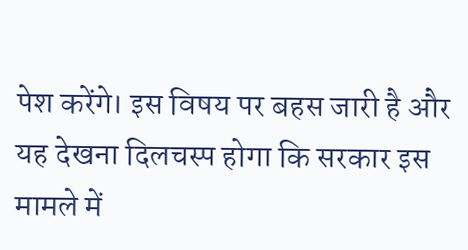पेश करेंगे। इस विषय पर बहस जारी है और यह देखना दिलचस्प होगा कि सरकार इस मामले में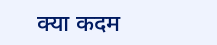क्या कदम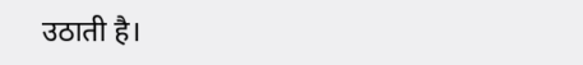उठाती है।